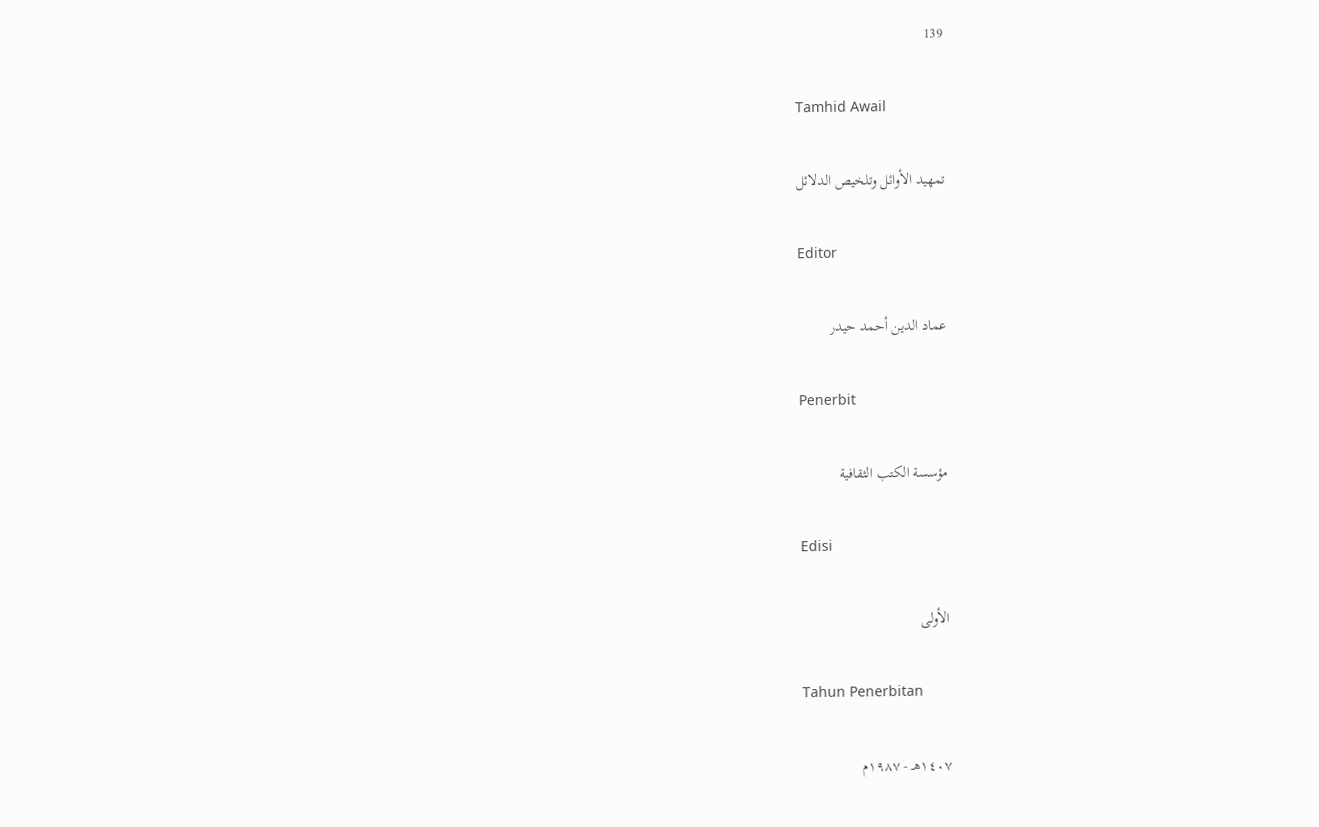139

Tamhid Awail

تمهيد الأوائل وتلخيص الدلائل

Editor

عماد الدين أحمد حيدر

Penerbit

مؤسسة الكتب الثقافية

Edisi

الأولى

Tahun Penerbitan

١٤٠٧هـ - ١٩٨٧م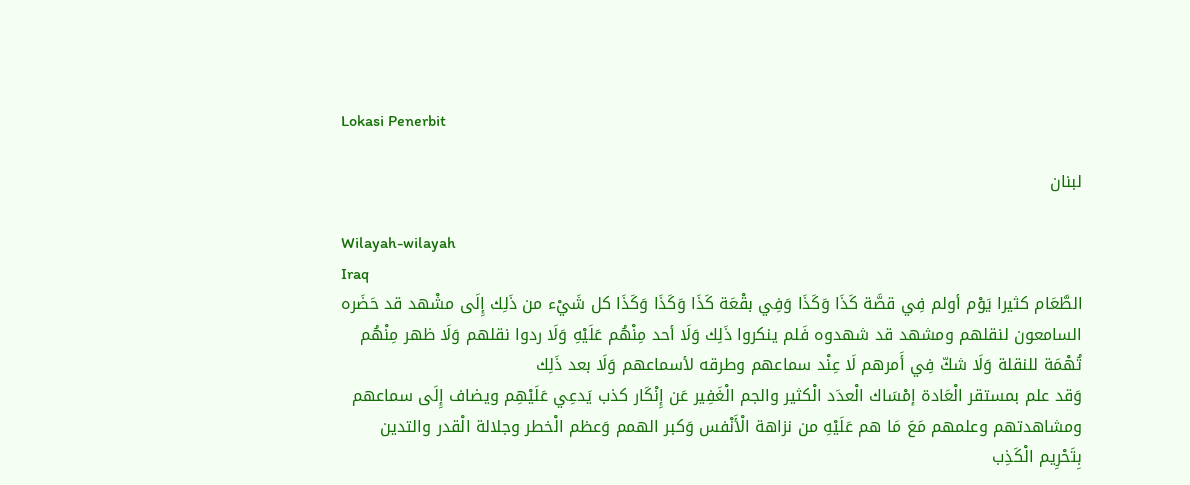Lokasi Penerbit

لبنان

Wilayah-wilayah
Iraq
الطَّعَام كثيرا يَوْم أولم فِي قصَّة كَذَا وَكَذَا وَفِي بقْعَة كَذَا وَكَذَا وَكَذَا كل شَيْء من ذَلِك إِلَى مشْهد قد حَضَره السامعون لنقلهم ومشهد قد شهدوه فَلم ينكروا ذَلِك وَلَا أحد مِنْهُم عَلَيْهِ وَلَا ردوا نقلهم وَلَا ظهر مِنْهُم تُهْمَة للنقلة وَلَا شكّ فِي أَمرهم لَا عِنْد سماعهم وطرقه لأسماعهم وَلَا بعد ذَلِك
وَقد علم بمستقر الْعَادة إمْسَاك الْعدَد الْكثير والجم الْغَفِير عَن إِنْكَار كذب يَدعِي عَلَيْهِم ويضاف إِلَى سماعهم ومشاهدتهم وعلمهم مَعَ مَا هم عَلَيْهِ من نزاهة الْأَنْفس وَكبر الهمم وَعظم الْخطر وجلالة الْقدر والتدين بِتَحْرِيم الْكَذِب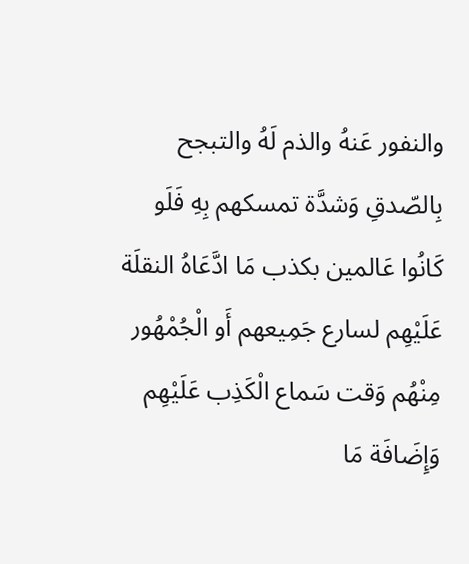والنفور عَنهُ والذم لَهُ والتبجح بِالصّدقِ وَشدَّة تمسكهم بِهِ فَلَو كَانُوا عَالمين بكذب مَا ادَّعَاهُ النقلَة عَلَيْهِم لسارع جَمِيعهم أَو الْجُمْهُور مِنْهُم وَقت سَماع الْكَذِب عَلَيْهِم وَإِضَافَة مَا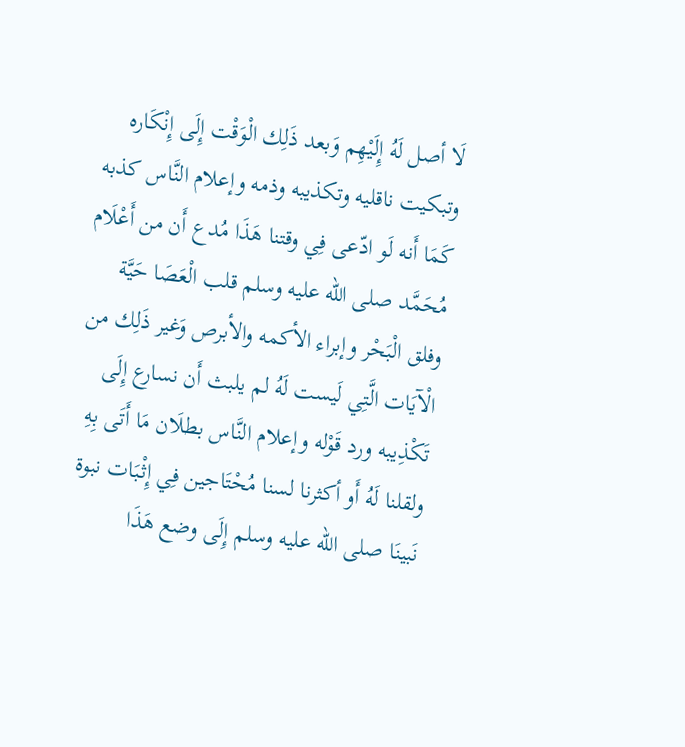لَا أصل لَهُ إِلَيْهِم وَبعد ذَلِك الْوَقْت إِلَى إِنْكَاره وتبكيت ناقليه وتكذيبه وذمه وإعلام النَّاس كذبه كَمَا أَنه لَو ادّعى فِي وقتنا هَذَا مُدع أَن من أَعْلَام مُحَمَّد صلى الله عليه وسلم قلب الْعَصَا حَيَّة وفلق الْبَحْر وإبراء الأكمه والأبرص وَغير ذَلِك من الْآيَات الَّتِي لَيست لَهُ لم يلبث أَن نسارع إِلَى تَكْذِيبه ورد قَوْله وإعلام النَّاس بطلَان مَا أَتَى بِهِ ولقلنا لَهُ أَو أكثرنا لسنا مُحْتَاجين فِي إِثْبَات نبوة نَبينَا صلى الله عليه وسلم إِلَى وضع هَذَا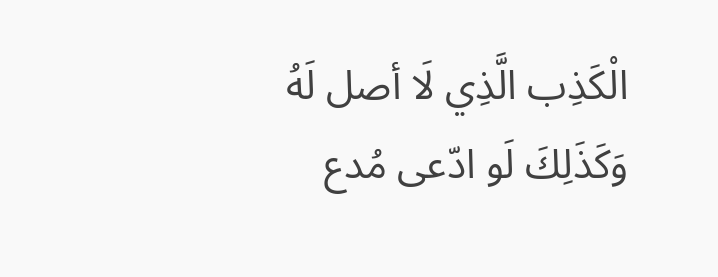الْكَذِب الَّذِي لَا أصل لَهُ
وَكَذَلِكَ لَو ادّعى مُدع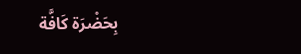بِحَضْرَة كَافَّة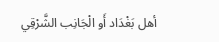أهل بَغْدَاد أَو الْجَانِب الشَّرْقِي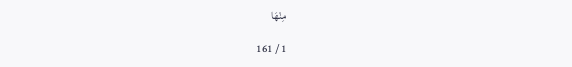مِنْهَا

1 / 161